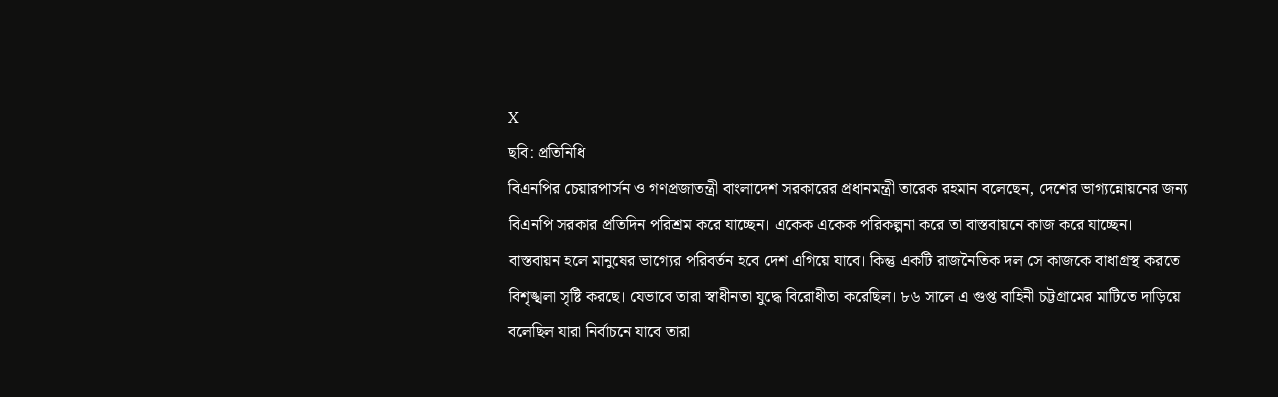X
ছবি: প্রতিনিধি
বিএনপির চেয়ারপার্সন ও গণপ্রজাতন্ত্রী বাংলাদেশ সরকারের প্রধানমন্ত্রী তারেক রহমান বলেছেন, দেশের ভাগ্যন্নোয়নের জন্য বিএনপি সরকার প্রতিদিন পরিশ্রম করে যাচ্ছেন। একেক একেক পরিকল্পনা করে তা বাস্তবায়নে কাজ করে যাচ্ছেন।
বাস্তবায়ন হলে মানুষের ভাগ্যের পরিবর্তন হবে দেশ এগিয়ে যাবে। কিন্তু একটি রাজনৈতিক দল সে কাজকে বাধাগ্রস্থ করতে বিশৃঙ্খলা সৃষ্টি করছে। যেভাবে তারা স্বাধীনতা যুদ্ধে বিরোধীতা করেছিল। ৮৬ সালে এ গুপ্ত বাহিনী চট্টগ্রামের মাটিতে দাড়িয়ে বলেছিল যারা নির্বাচনে যাবে তারা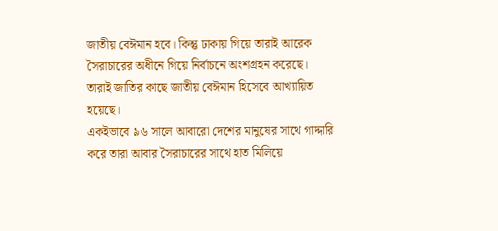জাতীয় বেঈমান হবে। কিন্তু ঢাকায় গিয়ে তারাই আরেক সৈরাচারের অধীনে গিয়ে নির্বাচনে অংশগ্রহন করেছে। তারাই জাতির কাছে জাতীয় বেঈমান হিসেবে আখ্যায়িত হয়েছে।
একইভাবে ৯৬ সালে আবারো দেশের মানুষের সাথে গাদ্দারি করে তারা আবার সৈরাচারের সাথে হাত মিলিয়ে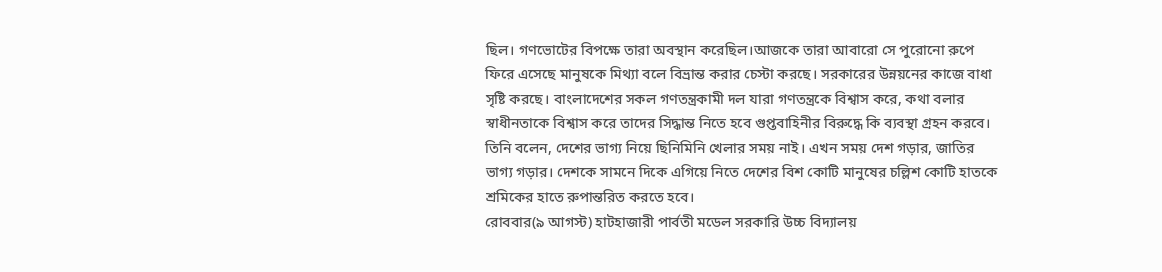ছিল। গণভোটের বিপক্ষে তারা অবস্থান করেছিল।আজকে তারা আবারো সে পুরোনো রুপে ফিরে এসেছে মানুষকে মিথ্যা বলে বিভ্রান্ত করার চেস্টা করছে। সরকারের উন্নয়নের কাজে বাধা সৃষ্টি করছে। বাংলাদেশের সকল গণতন্ত্রকামী দল যারা গণতন্ত্রকে বিশ্বাস করে, কথা বলার স্বাধীনতাকে বিশ্বাস করে তাদের সিদ্ধান্ত নিতে হবে গুপ্তবাহিনীর বিরুদ্ধে কি ব্যবস্থা গ্রহন করবে।
তিনি বলেন, দেশের ভাগ্য নিয়ে ছিনিমিনি খেলার সময় নাই। এখন সময় দেশ গড়ার, জাতির ভাগ্য গড়ার। দেশকে সামনে দিকে এগিয়ে নিতে দেশের বিশ কোটি মানুষের চল্লিশ কোটি হাতকে শ্রমিকের হাতে রুপান্তরিত করতে হবে।
রোববার(৯ আগস্ট) হাটহাজারী পার্বতী মডেল সরকারি উচ্চ বিদ্যালয়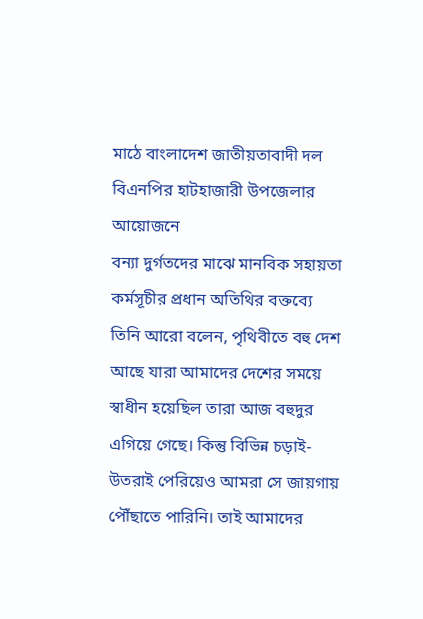মাঠে বাংলাদেশ জাতীয়তাবাদী দল বিএনপির হাটহাজারী উপজেলার আয়োজনে
বন্যা দুর্গতদের মাঝে মানবিক সহায়তা কর্মসূচীর প্রধান অতিথির বক্তব্যে তিনি আরো বলেন, পৃথিবীতে বহু দেশ আছে যারা আমাদের দেশের সময়ে স্বাধীন হয়েছিল তারা আজ বহুদুর এগিয়ে গেছে। কিন্তু বিভিন্ন চড়াই-উতরাই পেরিয়েও আমরা সে জায়গায় পৌঁছাতে পারিনি। তাই আমাদের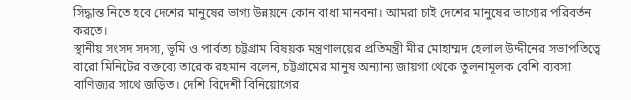সিদ্ধান্ত নিতে হবে দেশের মানুষের ভাগ্য উন্নয়নে কোন বাধা মানবনা। আমরা চাই দেশের মানুষের ভাগ্যের পরিবর্তন করতে।
স্থানীয় সংসদ সদস্য, ভূমি ও পার্বত্য চট্টগ্রাম বিষয়ক মন্ত্রণালয়ের প্রতিমন্ত্রী মীর মোহাম্মদ হেলাল উদ্দীনের সভাপতিত্বে বারো মিনিটের বক্তব্যে তারেক রহমান বলেন, চট্টগ্রামের মানুষ অন্যান্য জায়গা থেকে তুলনামূলক বেশি ব্যবসা বাণিজ্যর সাথে জড়িত। দেশি বিদেশী বিনিয়োগের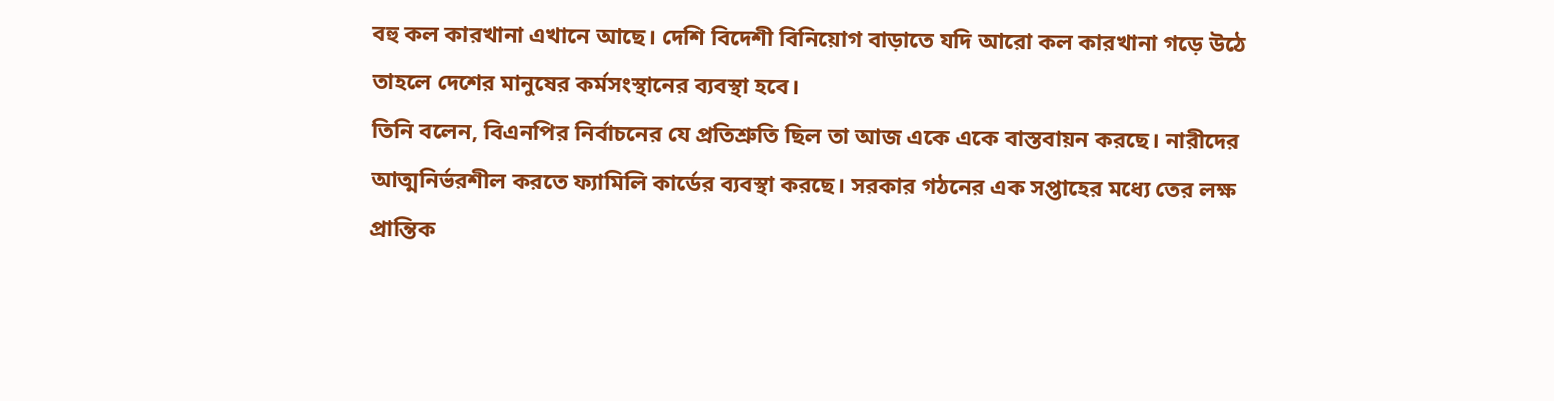বহু কল কারখানা এখানে আছে। দেশি বিদেশী বিনিয়োগ বাড়াতে যদি আরো কল কারখানা গড়ে উঠে তাহলে দেশের মানুষের কর্মসংস্থানের ব্যবস্থা হবে।
তিনি বলেন, বিএনপির নির্বাচনের যে প্রতিশ্রুতি ছিল তা আজ একে একে বাস্তবায়ন করছে। নারীদের আত্মনির্ভরশীল করতে ফ্যামিলি কার্ডের ব্যবস্থা করছে। সরকার গঠনের এক সপ্তাহের মধ্যে তের লক্ষ প্রান্তিক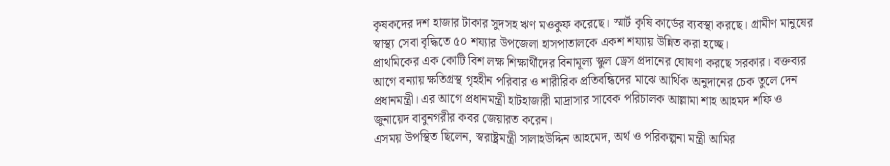কৃষকদের দশ হাজার টাকার সুদসহ ঋণ মওকুফ করেছে। স্মার্ট কৃষি কার্ডের ব্যবস্থা করছে। গ্রামীণ মানুষের স্বাস্থ্য সেবা বৃদ্ধিতে ৫০ শয্যার উপজেলা হাসপাতালকে একশ শয্যায় উন্নিত করা হচ্ছে।
প্রাথমিকের এক কোটি বিশ লক্ষ শিক্ষার্থীদের বিনামূল্য স্কুল ড্রেস প্রদানের ঘোষণা করছে সরকার। বক্তব্যর আগে বন্যায় ক্ষতিগ্রস্থ গৃহহীন পরিবার ও শারীরিক প্রতিবন্ধিদের মাঝে আর্থিক অনুদানের চেক তুলে দেন প্রধানমন্ত্রী। এর আগে প্রধানমন্ত্রী হাটহাজারী মাদ্রাসার সাবেক পরিচালক আল্লামা শাহ আহমদ শফি ও জুনায়েদ বাবুনগরীর কবর জেয়ারত করেন।
এসময় উপস্থিত ছিলেন, স্বরাষ্ট্রমন্ত্রী সালাহউদ্দিন আহমেদ, অর্থ ও পরিকল্পনা মন্ত্রী আমির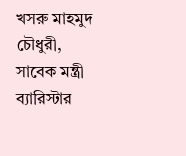খসরু মাহমুদ চৌধুরী, সাবেক মন্ত্রী ব্যারিস্টার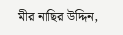মীর নাছির উদ্দিন,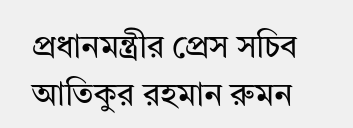প্রধানমন্ত্রীর প্রেস সচিব আতিকুর রহমান রুমন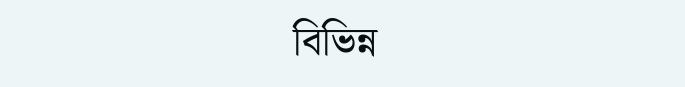বিভিন্ন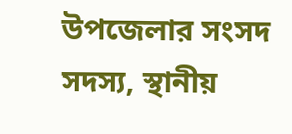উপজেলার সংসদ সদস্য, স্থানীয়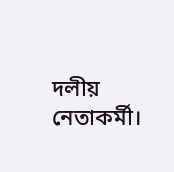দলীয় নেতাকর্মী।